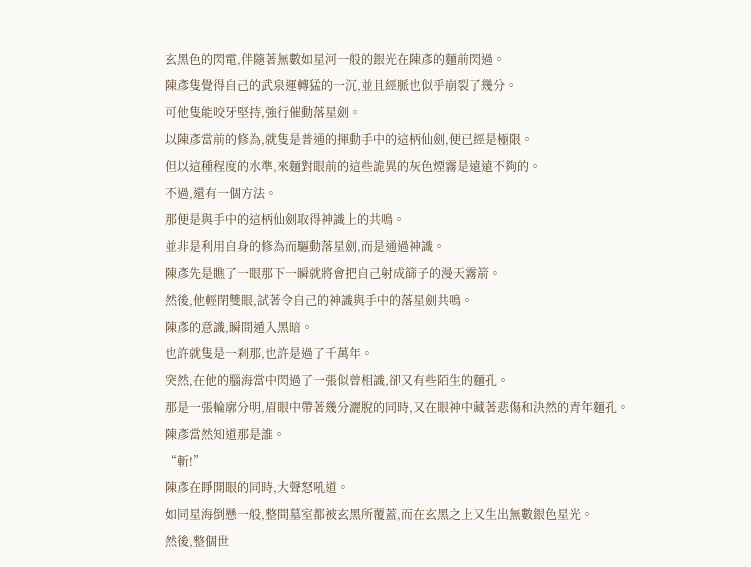玄黑色的閃電,伴隨著無數如星河一般的銀光在陳彥的麵前閃過。
陳彥隻覺得自己的武泉運轉猛的一沉,並且經脈也似乎崩裂了幾分。
可他隻能咬牙堅持,強行催動落星劍。
以陳彥當前的修為,就隻是普通的揮動手中的這柄仙劍,便已經是極限。
但以這種程度的水準,來麵對眼前的這些詭異的灰色煙霧是遠遠不夠的。
不過,還有一個方法。
那便是與手中的這柄仙劍取得神識上的共鳴。
並非是利用自身的修為而驅動落星劍,而是通過神識。
陳彥先是瞧了一眼那下一瞬就將會把自己射成篩子的漫天霧箭。
然後,他輕閉雙眼,試著令自己的神識與手中的落星劍共鳴。
陳彥的意識,瞬間遁入黑暗。
也許就隻是一刹那,也許是過了千萬年。
突然,在他的腦海當中閃過了一張似曾相識,卻又有些陌生的麵孔。
那是一張輪廓分明,眉眼中帶著幾分灑脫的同時,又在眼神中藏著悲傷和決然的青年麵孔。
陳彥當然知道那是誰。
“斬!”
陳彥在睜開眼的同時,大聲怒吼道。
如同星海倒懸一般,整間墓室都被玄黑所覆蓋,而在玄黑之上又生出無數銀色星光。
然後,整個世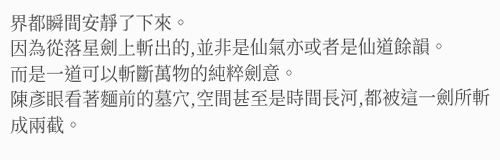界都瞬間安靜了下來。
因為從落星劍上斬出的,並非是仙氣亦或者是仙道餘韻。
而是一道可以斬斷萬物的純粹劍意。
陳彥眼看著麵前的墓穴,空間甚至是時間長河,都被這一劍所斬成兩截。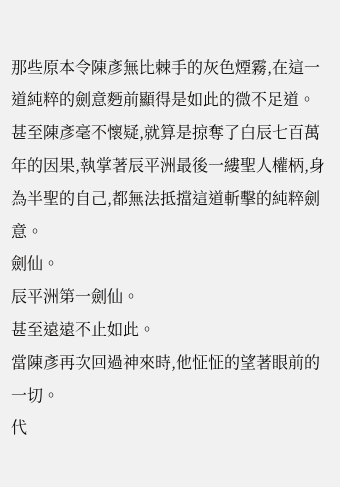那些原本令陳彥無比棘手的灰色煙霧,在這一道純粹的劍意麪前顯得是如此的微不足道。
甚至陳彥毫不懷疑,就算是掠奪了白辰七百萬年的因果,執掌著辰平洲最後一縷聖人權柄,身為半聖的自己,都無法抵擋這道斬擊的純粹劍意。
劍仙。
辰平洲第一劍仙。
甚至遠遠不止如此。
當陳彥再次回過神來時,他怔怔的望著眼前的一切。
代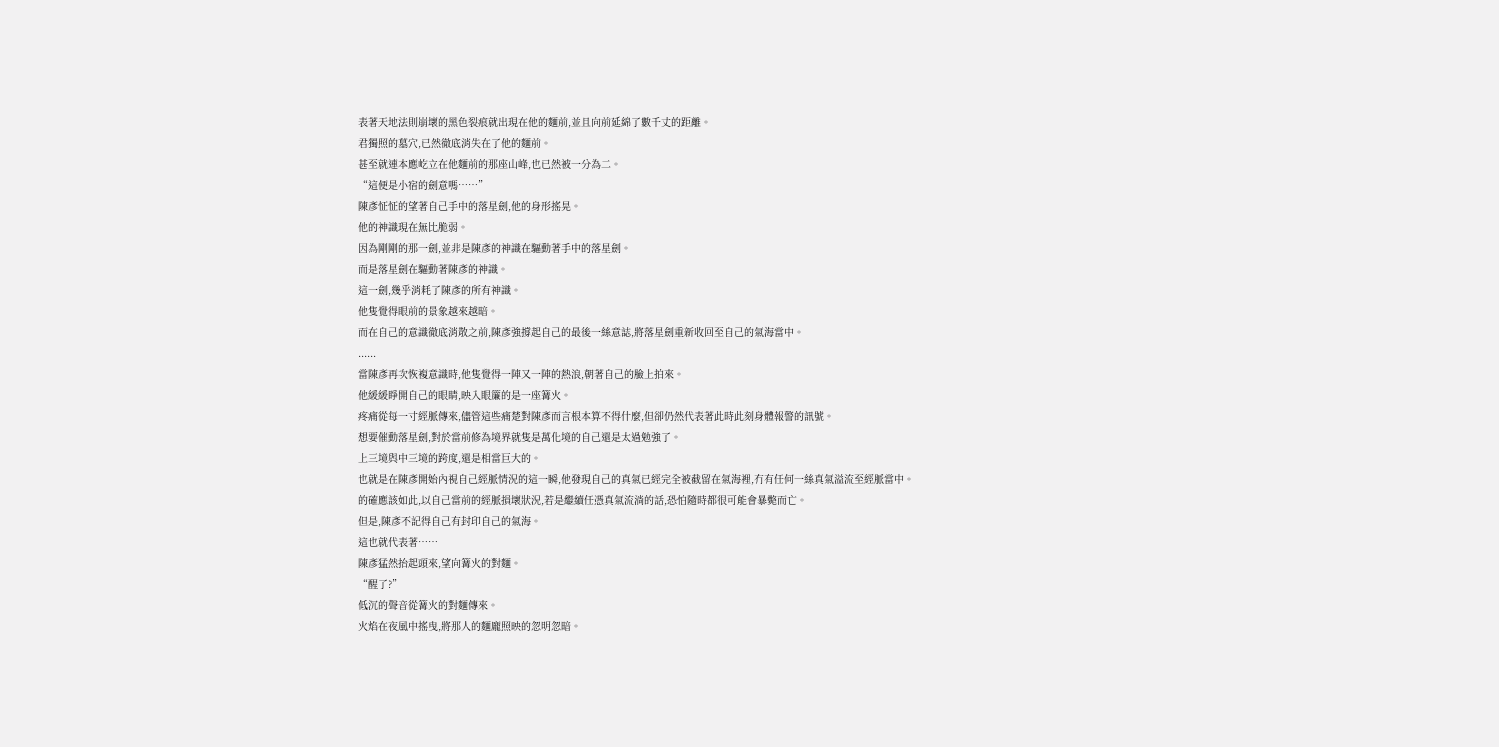表著天地法則崩壞的黑色裂痕就出現在他的麵前,並且向前延綿了數千丈的距離。
君獨照的墓穴,已然徹底消失在了他的麵前。
甚至就連本應屹立在他麵前的那座山峰,也已然被一分為二。
“這便是小宿的劍意嗎……”
陳彥怔怔的望著自己手中的落星劍,他的身形搖晃。
他的神識現在無比脆弱。
因為剛剛的那一劍,並非是陳彥的神識在驅動著手中的落星劍。
而是落星劍在驅動著陳彥的神識。
這一劍,幾乎消耗了陳彥的所有神識。
他隻覺得眼前的景象越來越暗。
而在自己的意識徹底消散之前,陳彥強撐起自己的最後一絲意誌,將落星劍重新收回至自己的氣海當中。
......
當陳彥再次恢複意識時,他隻覺得一陣又一陣的熱浪,朝著自己的臉上拍來。
他緩緩睜開自己的眼睛,映入眼簾的是一座篝火。
疼痛從每一寸經脈傳來,儘管這些痛楚對陳彥而言根本算不得什麼,但卻仍然代表著此時此刻身體報警的訊號。
想要催動落星劍,對於當前修為境界就隻是萬化境的自己還是太過勉強了。
上三境與中三境的跨度,還是相當巨大的。
也就是在陳彥開始內視自己經脈情況的這一瞬,他發現自己的真氣已經完全被截留在氣海裡,冇有任何一絲真氣溢流至經脈當中。
的確應該如此,以自己當前的經脈損壞狀況,若是繼續任憑真氣流淌的話,恐怕隨時都很可能會暴斃而亡。
但是,陳彥不記得自己有封印自己的氣海。
這也就代表著……
陳彥猛然抬起頭來,望向篝火的對麵。
“醒了?”
低沉的聲音從篝火的對麵傳來。
火焰在夜風中搖曳,將那人的麵龐照映的忽明忽暗。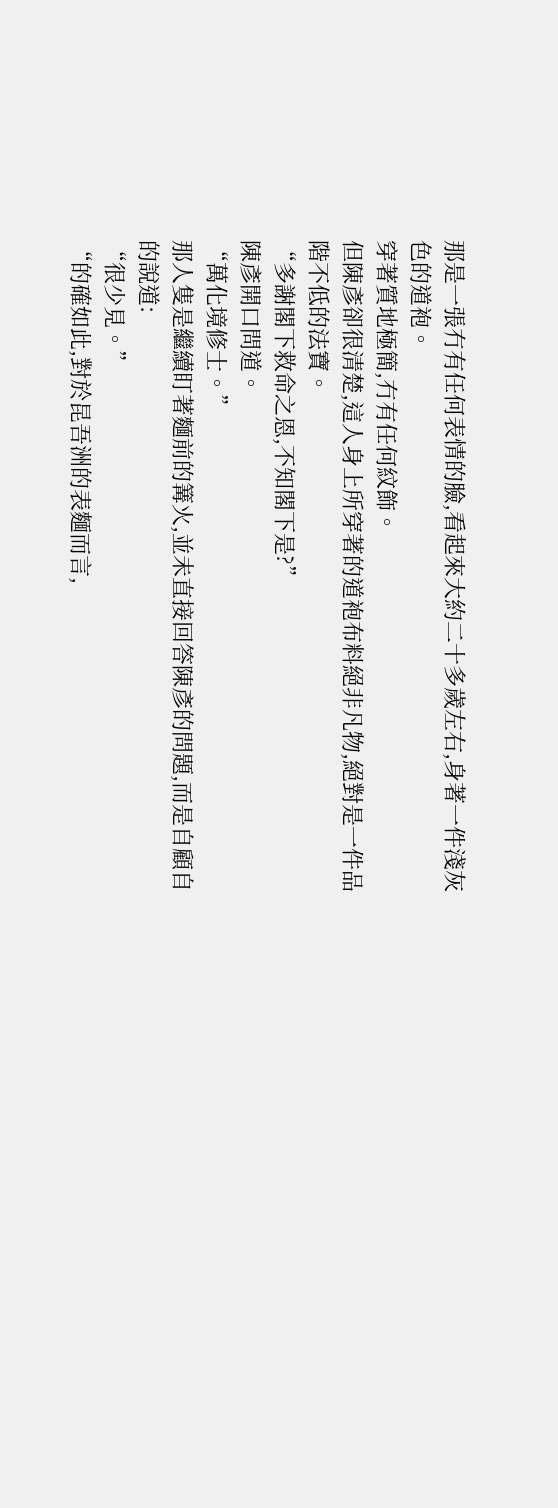那是一張冇有任何表情的臉,看起來大約二十多歲左右,身著一件淺灰色的道袍。
穿著質地極簡,冇有任何紋飾。
但陳彥卻很清楚,這人身上所穿著的道袍布料絕非凡物,絕對是一件品階不低的法寶。
“多謝閣下救命之恩,不知閣下是?”
陳彥開口問道。
“萬化境修士。”
那人隻是繼續盯著麵前的篝火,並未直接回答陳彥的問題,而是自顧自的說道:
“很少見。”
“的確如此,對於昆吾洲的表麵而言,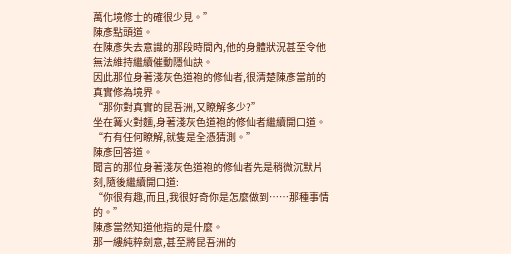萬化境修士的確很少見。”
陳彥點頭道。
在陳彥失去意識的那段時間內,他的身體狀況甚至令他無法維持繼續催動隱仙訣。
因此那位身著淺灰色道袍的修仙者,很清楚陳彥當前的真實修為境界。
“那你對真實的昆吾洲,又瞭解多少?”
坐在篝火對麵,身著淺灰色道袍的修仙者繼續開口道。
“冇有任何瞭解,就隻是全憑猜測。”
陳彥回答道。
聞言的那位身著淺灰色道袍的修仙者先是稍微沉默片刻,隨後繼續開口道:
“你很有趣,而且,我很好奇你是怎麼做到……那種事情的。”
陳彥當然知道他指的是什麼。
那一縷純粹劍意,甚至將昆吾洲的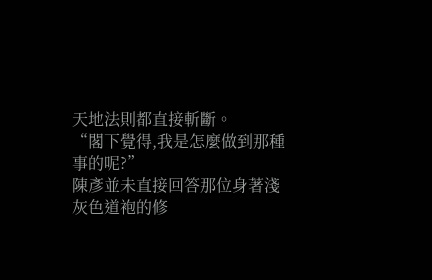天地法則都直接斬斷。
“閣下覺得,我是怎麼做到那種事的呢?”
陳彥並未直接回答那位身著淺灰色道袍的修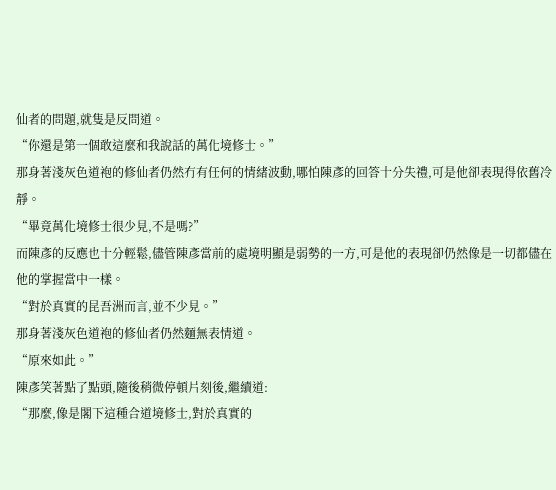仙者的問題,就隻是反問道。
“你還是第一個敢這麼和我說話的萬化境修士。”
那身著淺灰色道袍的修仙者仍然冇有任何的情緒波動,哪怕陳彥的回答十分失禮,可是他卻表現得依舊冷靜。
“畢竟萬化境修士很少見,不是嗎?”
而陳彥的反應也十分輕鬆,儘管陳彥當前的處境明顯是弱勢的一方,可是他的表現卻仍然像是一切都儘在他的掌握當中一樣。
“對於真實的昆吾洲而言,並不少見。”
那身著淺灰色道袍的修仙者仍然麵無表情道。
“原來如此。”
陳彥笑著點了點頭,隨後稍微停頓片刻後,繼續道:
“那麼,像是閣下這種合道境修士,對於真實的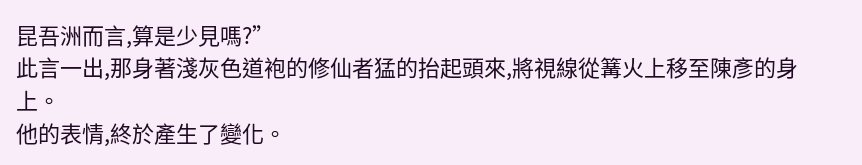昆吾洲而言,算是少見嗎?”
此言一出,那身著淺灰色道袍的修仙者猛的抬起頭來,將視線從篝火上移至陳彥的身上。
他的表情,終於產生了變化。